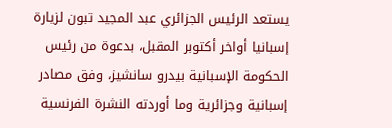يستعد الرئيس الجزائري عبد المجيد تبون لزيارة إسبانيا أواخر أكتوبر المقبل، بدعوة من رئيس الحكومة الإسبانية بيدرو سانشيز، وفق مصادر إسبانية وجزائرية وما أوردته النشرة الفرنسية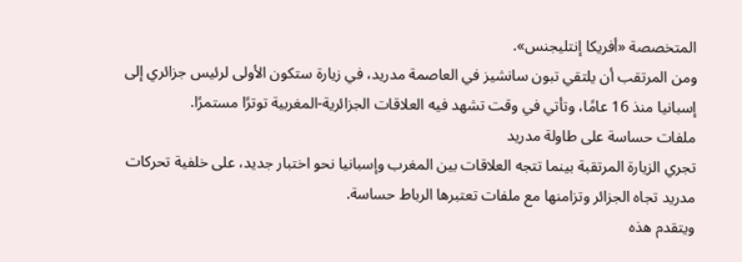المتخصصة «أفريكا إنتليجنس».
ومن المرتقب أن يلتقي تبون سانشيز في العاصمة مدريد، في زيارة ستكون الأولى لرئيس جزائري إلى إسبانيا منذ 16 عامًا، وتأتي في وقت تشهد فيه العلاقات الجزائرية-المغربية توترًا مستمرًا.
ملفات حساسة على طاولة مدريد
تجري الزيارة المرتقبة بينما تتجه العلاقات بين المغرب وإسبانيا نحو اختبار جديد، على خلفية تحركات مدريد تجاه الجزائر وتزامنها مع ملفات تعتبرها الرباط حساسة.
ويتقدم هذه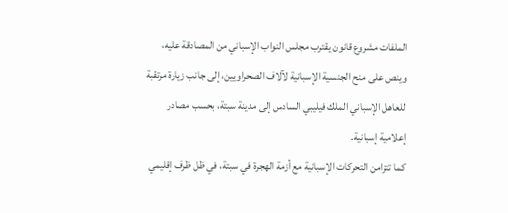الملفات مشروع قانون يقترب مجلس النواب الإسباني من المصادقة عليه، وينص على منح الجنسية الإسبانية لآلاف الصحراويين، إلى جانب زيارة مرتقبة للعاهل الإسباني الملك فيليبي السادس إلى مدينة سبتة، بحسب مصادر إعلامية إسبانية.
كما تتزامن التحركات الإسبانية مع أزمة الهجرة في سبتة، في ظل ظرف إقليمي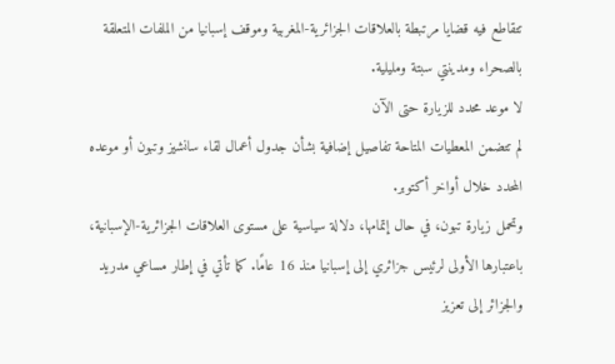تتقاطع فيه قضايا مرتبطة بالعلاقات الجزائرية-المغربية وموقف إسبانيا من الملفات المتعلقة بالصحراء ومدينتي سبتة ومليلية.
لا موعد محدد للزيارة حتى الآن
لم تتضمن المعطيات المتاحة تفاصيل إضافية بشأن جدول أعمال لقاء سانشيز وتبون أو موعده المحدد خلال أواخر أكتوبر.
وتحمل زيارة تبون، في حال إتمامها، دلالة سياسية على مستوى العلاقات الجزائرية-الإسبانية، باعتبارها الأولى لرئيس جزائري إلى إسبانيا منذ 16 عامًا. كما تأتي في إطار مساعي مدريد والجزائر إلى تعزيز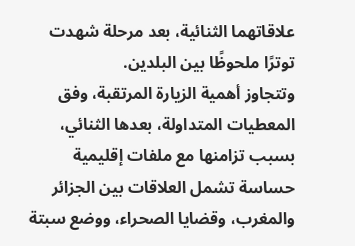علاقاتهما الثنائية، بعد مرحلة شهدت توترًا ملحوظًا بين البلدين.
وتتجاوز أهمية الزيارة المرتقبة، وفق المعطيات المتداولة، بعدها الثنائي، بسبب تزامنها مع ملفات إقليمية حساسة تشمل العلاقات بين الجزائر والمغرب، وقضايا الصحراء، ووضع سبتة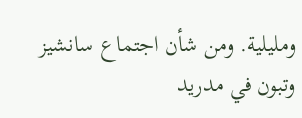ومليلية. ومن شأن اجتماع سانشيز وتبون في مدريد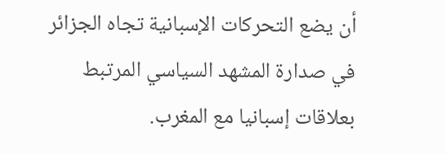أن يضع التحركات الإسبانية تجاه الجزائر في صدارة المشهد السياسي المرتبط بعلاقات إسبانيا مع المغرب.